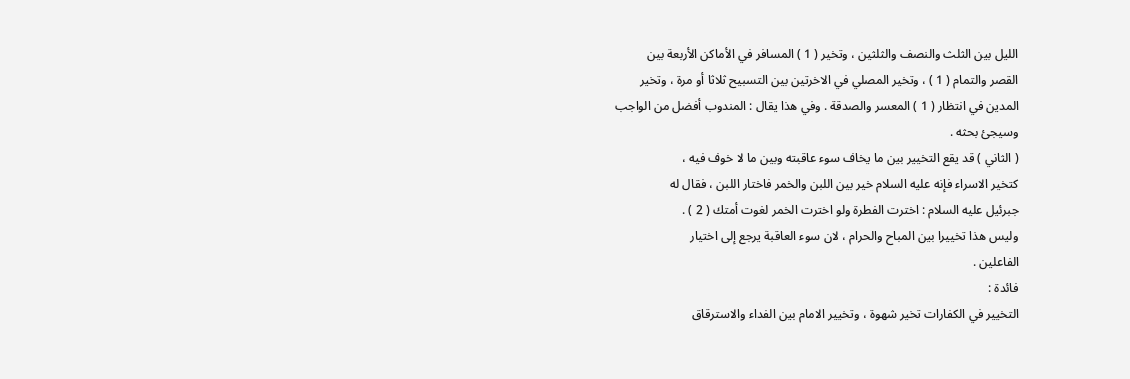الليل بين الثلث والنصف والثلثين ، وتخير ( 1 ) المسافر في الأماكن الأربعة بين
القصر والتمام ( 1 ) ، وتخير المصلي في الاخرتين بين التسبيح ثلاثا أو مرة ، وتخير
المدين في انتظار ( 1 ) المعسر والصدقة . وفي هذا يقال : المندوب أفضل من الواجب
وسيجئ بحثه .
( الثاني ) قد يقع التخيير بين ما يخاف سوء عاقبته وبين ما لا خوف فيه ،
كتخير الاسراء فإنه عليه السلام خير بين اللبن والخمر فاختار اللبن ، فقال له
جبرئيل عليه السلام : اخترت الفطرة ولو اخترت الخمر لغوت أمتك ( 2 ) .
وليس هذا تخييرا بين المباح والحرام ، لان سوء العاقبة يرجع إلى اختيار
الفاعلين .
فائدة :
التخيير في الكفارات تخير شهوة ، وتخيير الامام بين الفداء والاسترقاق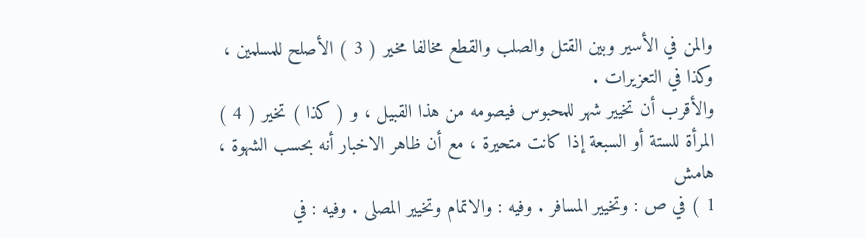والمن في الأسير وبين القتل والصلب والقطع مخالفا مخير ( 3 ) الأصلح للمسلمين ،
وكذا في التعزيرات .
والأقرب أن تخيير شهر للمحبوس فيصومه من هذا القبيل ، و ( كذا ) تخير ( 4 )
المرأة للستة أو السبعة إذا كانت متحيرة ، مع أن ظاهر الاخبار أنه بحسب الشهوة ،
هامش
1 ) في ص : وتخيير المسافر . وفيه : والاتمام وتخيير المصلى . وفيه : في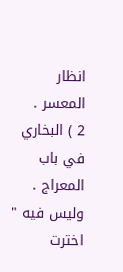انظار
المعسر .
2 ) البخاري في باب المعراج . وليس فيه " اخترت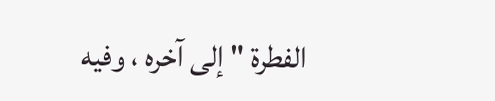الفطرة " إلى آخره ، وفيه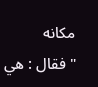مكانه
" فقال : هي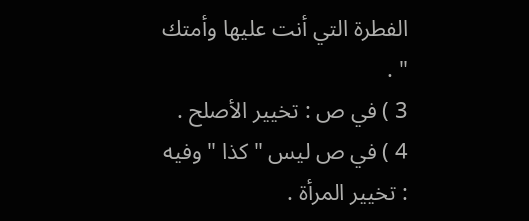الفطرة التي أنت عليها وأمتك " .
3 ) في ص : تخيير الأصلح .
4 ) في ص ليس " كذا " وفيه : تخيير المرأة .